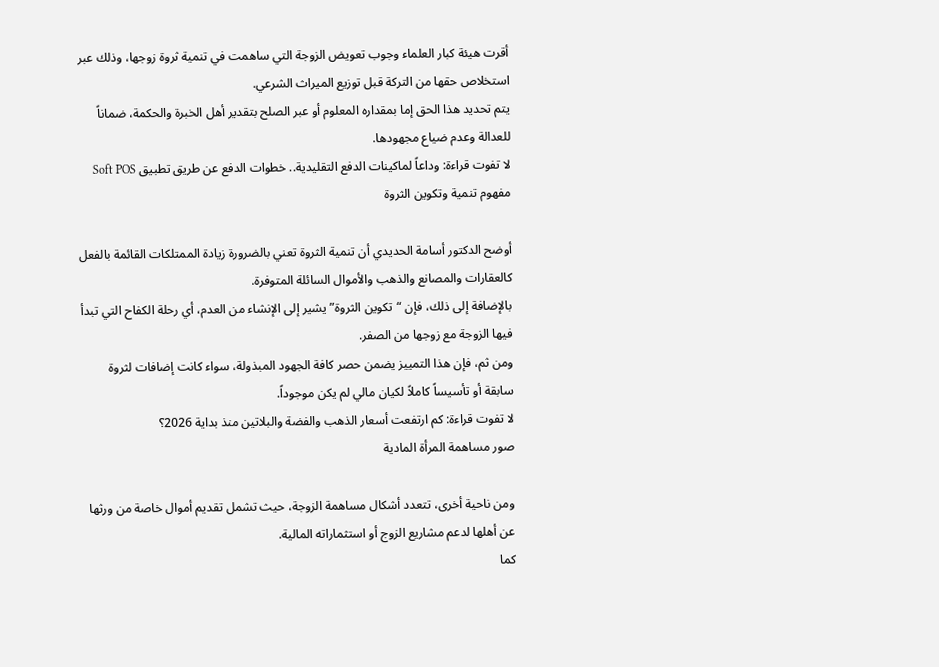أقرت هيئة كبار العلماء وجوب تعويض الزوجة التي ساهمت في تنمية ثروة زوجها، وذلك عبر استخلاص حقها من التركة قبل توزيع الميراث الشرعي.
يتم تحديد هذا الحق إما بمقداره المعلوم أو عبر الصلح بتقدير أهل الخبرة والحكمة، ضماناً للعدالة وعدم ضياع مجهودها.
لا تفوت قراءة: وداعاً لماكينات الدفع التقليدية.. خطوات الدفع عن طريق تطبيق Soft POS
مفهوم تنمية وتكوين الثروة

أوضح الدكتور أسامة الحديدي أن تنمية الثروة تعني بالضرورة زيادة الممتلكات القائمة بالفعل كالعقارات والمصانع والذهب والأموال السائلة المتوفرة.
بالإضافة إلى ذلك، فإن “تكوين الثروة” يشير إلى الإنشاء من العدم، أي رحلة الكفاح التي تبدأ فيها الزوجة مع زوجها من الصفر.
ومن ثم، فإن هذا التمييز يضمن حصر كافة الجهود المبذولة، سواء كانت إضافات لثروة سابقة أو تأسيساً كاملاً لكيان مالي لم يكن موجوداً.
لا تفوت قراءة: كم ارتفعت أسعار الذهب والفضة والبلاتين منذ بداية 2026؟
صور مساهمة المرأة المادية

ومن ناحية أخرى، تتعدد أشكال مساهمة الزوجة، حيث تشمل تقديم أموال خاصة من ورثها عن أهلها لدعم مشاريع الزوج أو استثماراته المالية.
كما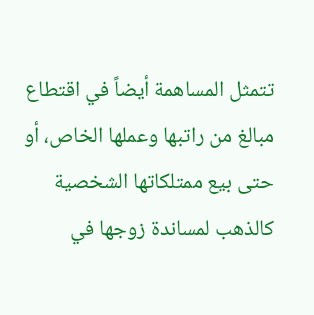تتمثل المساهمة أيضاً في اقتطاع مبالغ من راتبها وعملها الخاص، أو حتى بيع ممتلكاتها الشخصية كالذهب لمساندة زوجها في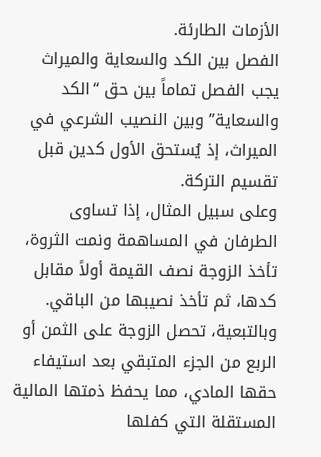الأزمات الطارئة.
الفصل بين الكد والسعاية والميراث
يجب الفصل تماماً بين حق “الكد والسعاية” وبين النصيب الشرعي في الميراث، إذ يُستحق الأول كدين قبل تقسيم التركة.
وعلى سبيل المثال، إذا تساوى الطرفان في المساهمة ونمت الثروة، تأخذ الزوجة نصف القيمة أولاً مقابل كدها، ثم تأخذ نصيبها من الباقي.
وبالتبعية، تحصل الزوجة على الثمن أو الربع من الجزء المتبقي بعد استيفاء حقها المادي، مما يحفظ ذمتها المالية المستقلة التي كفلها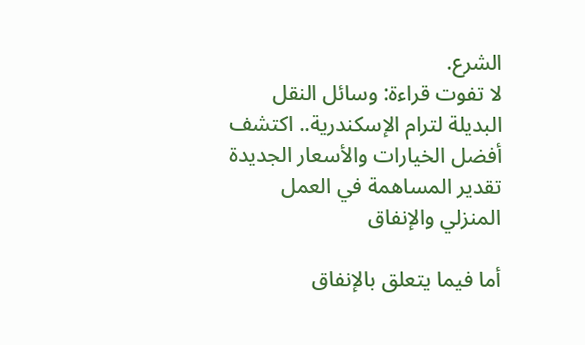الشرع.
لا تفوت قراءة: وسائل النقل البديلة لترام الإسكندرية.. اكتشف أفضل الخيارات والأسعار الجديدة
تقدير المساهمة في العمل المنزلي والإنفاق

أما فيما يتعلق بالإنفاق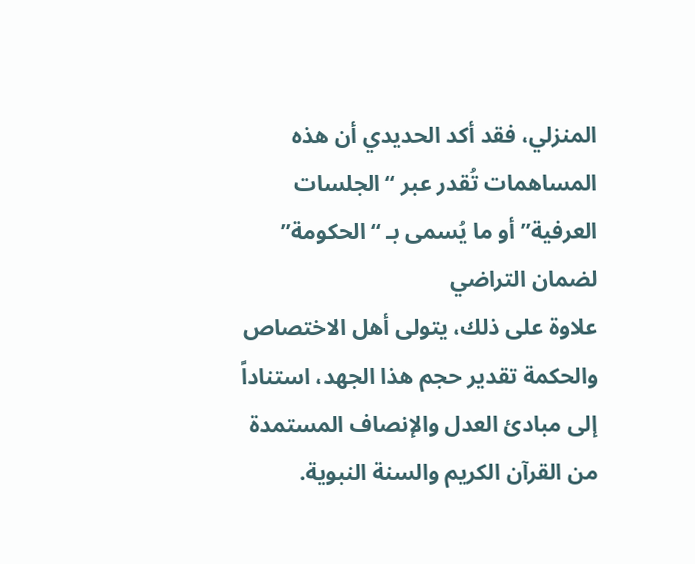المنزلي، فقد أكد الحديدي أن هذه المساهمات تُقدر عبر “الجلسات العرفية” أو ما يُسمى بـ “الحكومة” لضمان التراضي
علاوة على ذلك، يتولى أهل الاختصاص والحكمة تقدير حجم هذا الجهد، استناداً إلى مبادئ العدل والإنصاف المستمدة من القرآن الكريم والسنة النبوية.